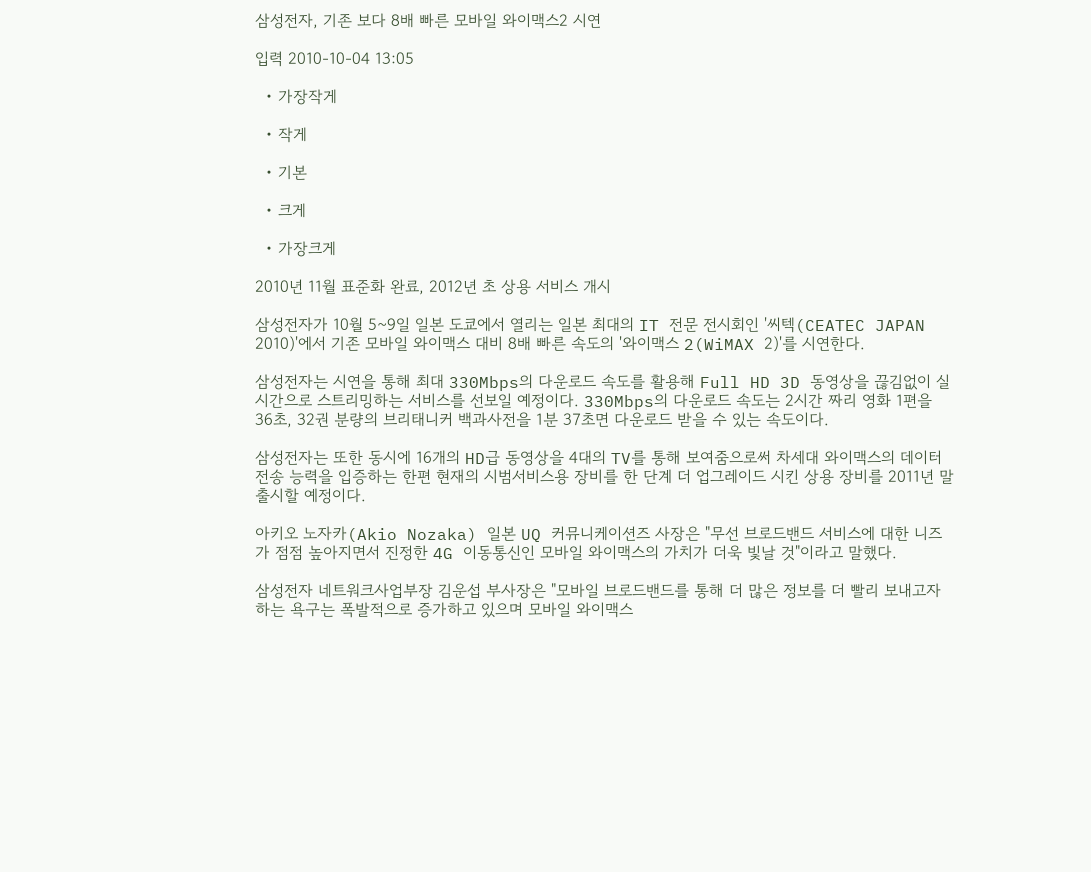삼성전자, 기존 보다 8배 빠른 모바일 와이맥스2 시연

입력 2010-10-04 13:05

  • 가장작게

  • 작게

  • 기본

  • 크게

  • 가장크게

2010년 11월 표준화 완료, 2012년 초 상용 서비스 개시

삼성전자가 10월 5~9일 일본 도쿄에서 열리는 일본 최대의 IT 전문 전시회인 '씨텍(CEATEC JAPAN 2010)'에서 기존 모바일 와이맥스 대비 8배 빠른 속도의 '와이맥스 2(WiMAX 2)'를 시연한다.

삼성전자는 시연을 통해 최대 330Mbps의 다운로드 속도를 활용해 Full HD 3D 동영상을 끊김없이 실시간으로 스트리밍하는 서비스를 선보일 예정이다. 330Mbps의 다운로드 속도는 2시간 짜리 영화 1편을 36초, 32권 분량의 브리태니커 백과사전을 1분 37초면 다운로드 받을 수 있는 속도이다.

삼성전자는 또한 동시에 16개의 HD급 동영상을 4대의 TV를 통해 보여줌으로써 차세대 와이맥스의 데이터 전송 능력을 입증하는 한편 현재의 시범서비스용 장비를 한 단계 더 업그레이드 시킨 상용 장비를 2011년 말 출시할 예정이다.

아키오 노자카(Akio Nozaka) 일본 UQ 커뮤니케이션즈 사장은 "무선 브로드밴드 서비스에 대한 니즈가 점점 높아지면서 진정한 4G 이동통신인 모바일 와이맥스의 가치가 더욱 빛날 것"이라고 말했다.

삼성전자 네트워크사업부장 김운섭 부사장은 "모바일 브로드밴드를 통해 더 많은 정보를 더 빨리 보내고자하는 욕구는 폭발적으로 증가하고 있으며 모바일 와이맥스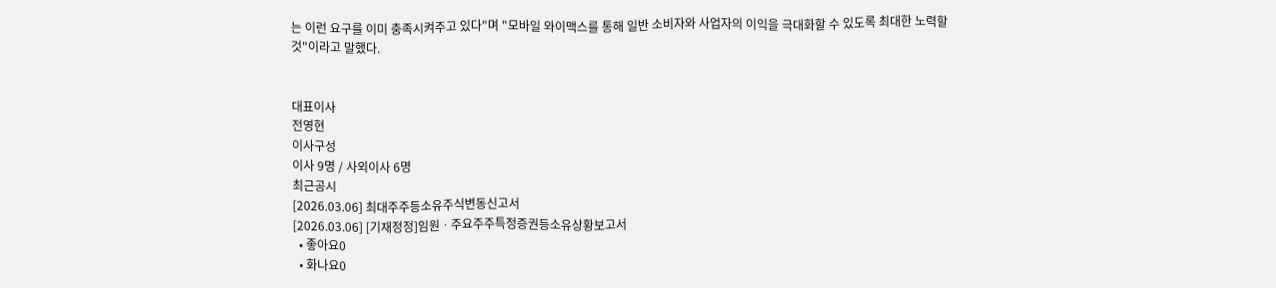는 이런 요구를 이미 충족시켜주고 있다"며 "모바일 와이맥스를 통해 일반 소비자와 사업자의 이익을 극대화할 수 있도록 최대한 노력할 것"이라고 말했다.


대표이사
전영현
이사구성
이사 9명 / 사외이사 6명
최근공시
[2026.03.06] 최대주주등소유주식변동신고서
[2026.03.06] [기재정정]임원ㆍ주요주주특정증권등소유상황보고서
  • 좋아요0
  • 화나요0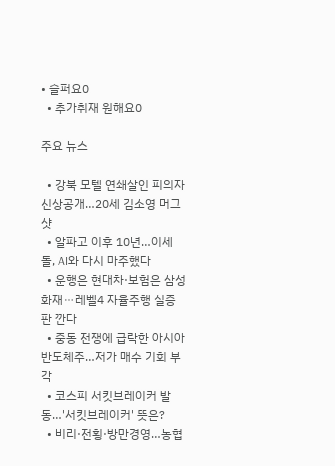• 슬퍼요0
  • 추가취재 원해요0

주요 뉴스

  • 강북 모텔 연쇄살인 피의자 신상공개…20세 김소영 머그샷
  • 알파고 이후 10년…이세돌, AI와 다시 마주했다
  • 운행은 현대차·보험은 삼성화재⋯레벨4 자율주행 실증 판 깐다
  • 중동 전쟁에 급락한 아시아 반도체주…저가 매수 기회 부각
  • 코스피 서킷브레이커 발동…'서킷브레이커' 뜻은?
  • 비리·전횡·방만경영…농협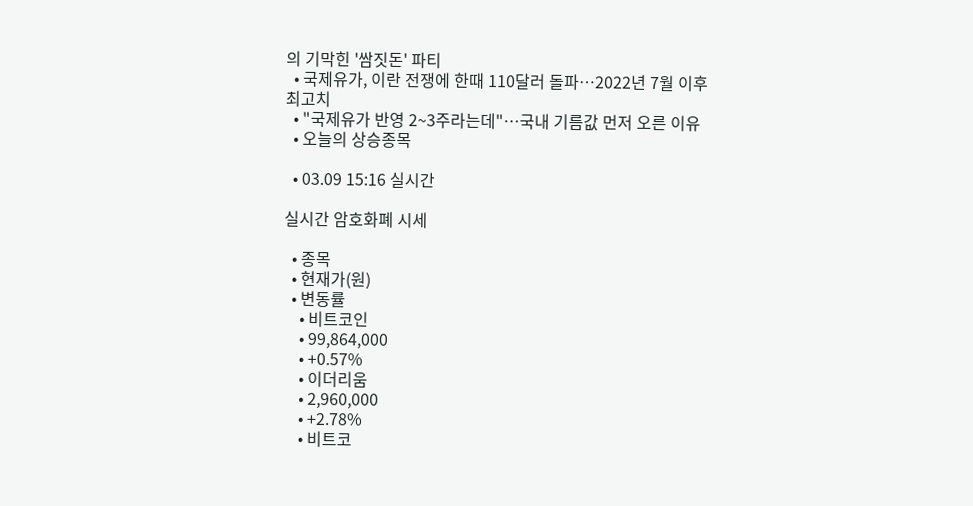의 기막힌 '쌈짓돈' 파티
  • 국제유가, 이란 전쟁에 한때 110달러 돌파…2022년 7월 이후 최고치
  • "국제유가 반영 2~3주라는데"…국내 기름값 먼저 오른 이유
  • 오늘의 상승종목

  • 03.09 15:16 실시간

실시간 암호화폐 시세

  • 종목
  • 현재가(원)
  • 변동률
    • 비트코인
    • 99,864,000
    • +0.57%
    • 이더리움
    • 2,960,000
    • +2.78%
    • 비트코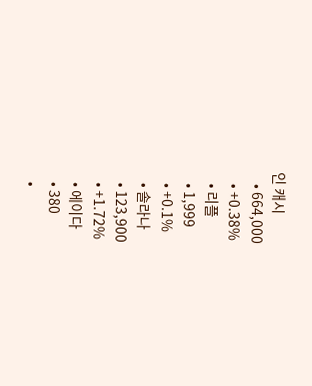인 캐시
    • 664,000
    • +0.38%
    • 리플
    • 1,999
    • +0.1%
    • 솔라나
    • 123,900
    • +1.72%
    • 에이다
    • 380
    •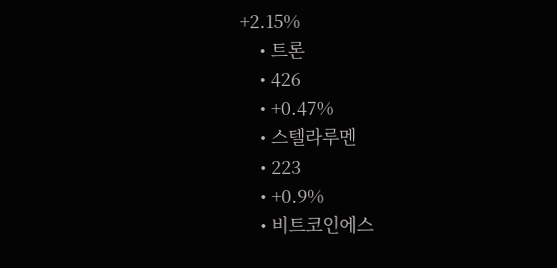+2.15%
    • 트론
    • 426
    • +0.47%
    • 스텔라루멘
    • 223
    • +0.9%
    • 비트코인에스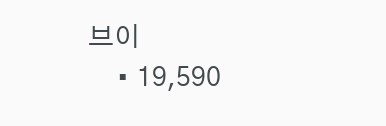브이
    • 19,590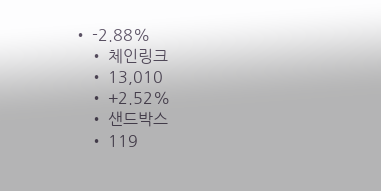• -2.88%
    • 체인링크
    • 13,010
    • +2.52%
    • 샌드박스
    • 119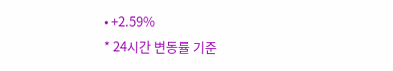• +2.59%
* 24시간 변동률 기준